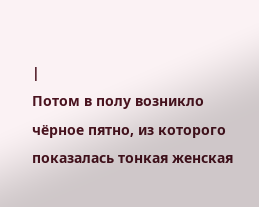|
Потом в полу возникло чёрное пятно, из которого показалась тонкая женская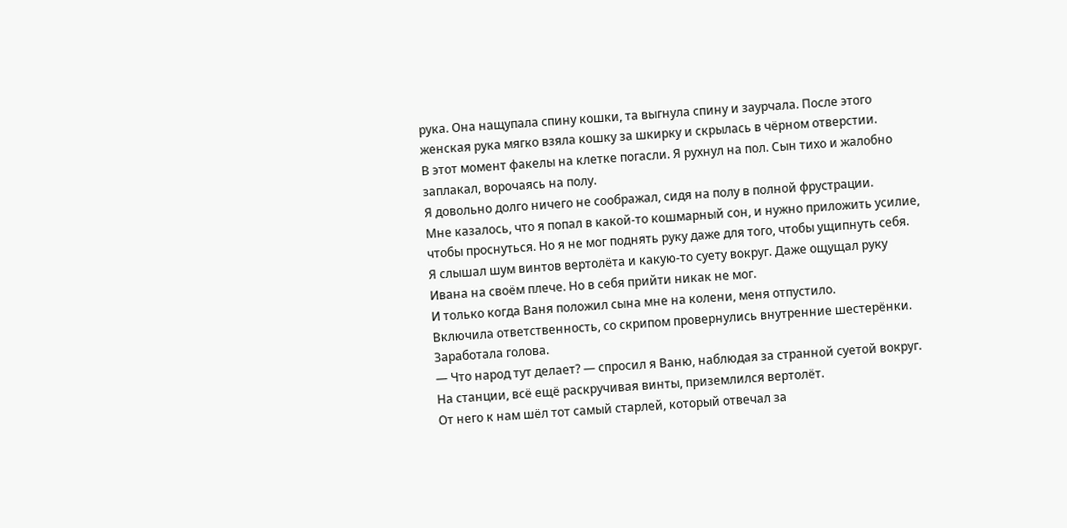рука. Она нащупала спину кошки, та выгнула спину и заурчала. После этого женская рука мягко взяла кошку за шкирку и скрылась в чёрном отверстии.
В этот момент факелы на клетке погасли. Я рухнул на пол. Сын тихо и жалобно заплакал, ворочаясь на полу.
Я довольно долго ничего не соображал, сидя на полу в полной фрустрации.
Мне казалось, что я попал в какой-то кошмарный сон, и нужно приложить усилие, чтобы проснуться. Но я не мог поднять руку даже для того, чтобы ущипнуть себя.
Я слышал шум винтов вертолёта и какую-то суету вокруг. Даже ощущал руку Ивана на своём плече. Но в себя прийти никак не мог.
И только когда Ваня положил сына мне на колени, меня отпустило.
Включила ответственность, со скрипом провернулись внутренние шестерёнки. Заработала голова.
— Что народ тут делает? — спросил я Ваню, наблюдая за странной суетой вокруг.
На станции, всё ещё раскручивая винты, приземлился вертолёт.
От него к нам шёл тот самый старлей, который отвечал за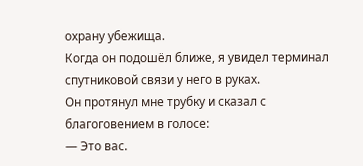охрану убежища.
Когда он подошёл ближе, я увидел терминал спутниковой связи у него в руках.
Он протянул мне трубку и сказал с благоговением в голосе:
— Это вас.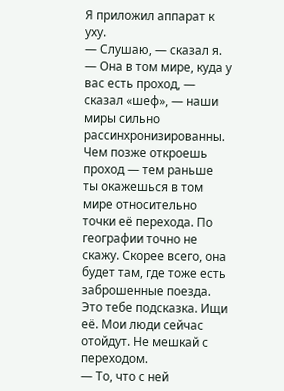Я приложил аппарат к уху.
— Слушаю, — сказал я.
— Она в том мире, куда у вас есть проход, — сказал «шеф», — наши миры сильно рассинхронизированны. Чем позже откроешь проход — тем раньше ты окажешься в том мире относительно точки её перехода. По географии точно не скажу. Скорее всего, она будет там, где тоже есть заброшенные поезда. Это тебе подсказка. Ищи её. Мои люди сейчас отойдут. Не мешкай с переходом.
— То, что с ней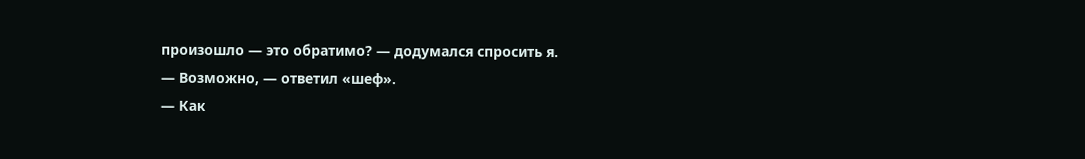произошло — это обратимо? — додумался спросить я.
— Возможно, — ответил «шеф».
— Как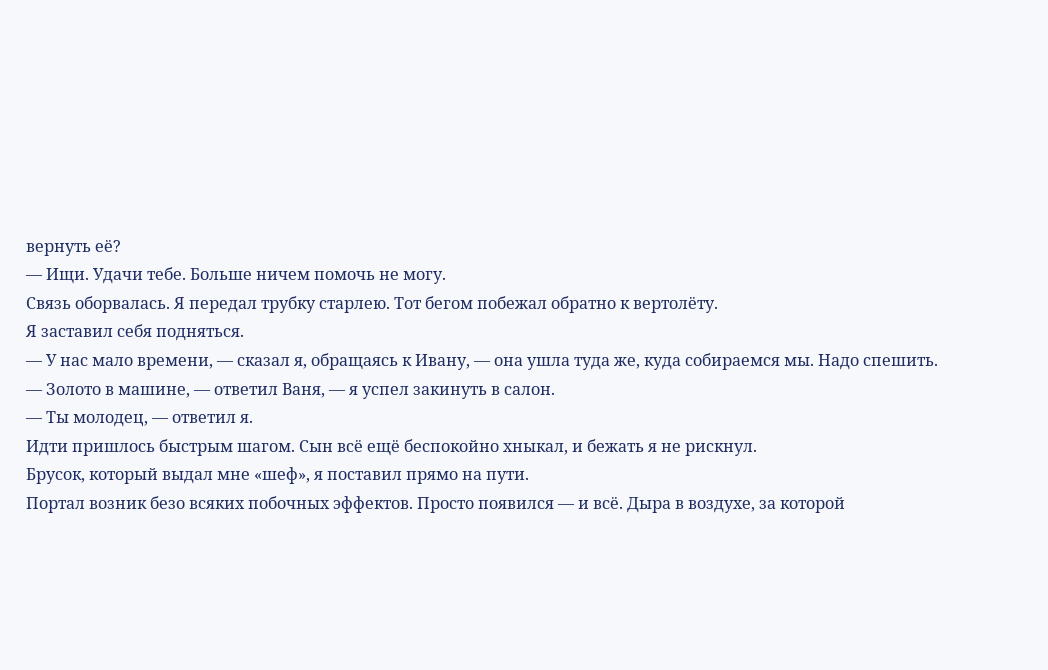вернуть её?
— Ищи. Удачи тебе. Больше ничем помочь не могу.
Связь оборвалась. Я передал трубку старлею. Тот бегом побежал обратно к вертолёту.
Я заставил себя подняться.
— У нас мало времени, — сказал я, обращаясь к Ивану, — она ушла туда же, куда собираемся мы. Надо спешить.
— Золото в машине, — ответил Ваня, — я успел закинуть в салон.
— Ты молодец, — ответил я.
Идти пришлось быстрым шагом. Сын всё ещё беспокойно хныкал, и бежать я не рискнул.
Брусок, который выдал мне «шеф», я поставил прямо на пути.
Портал возник безо всяких побочных эффектов. Просто появился — и всё. Дыра в воздухе, за которой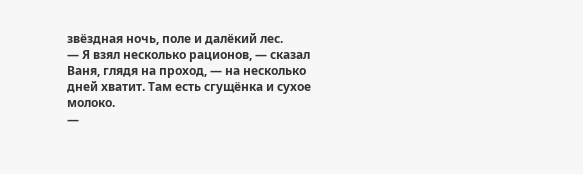звёздная ночь, поле и далёкий лес.
— Я взял несколько рационов, — сказал Ваня, глядя на проход, — на несколько дней хватит. Там есть сгущёнка и сухое молоко.
—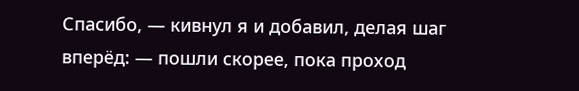Спасибо, — кивнул я и добавил, делая шаг вперёд: — пошли скорее, пока проход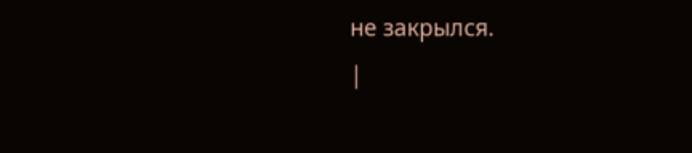не закрылся.
|